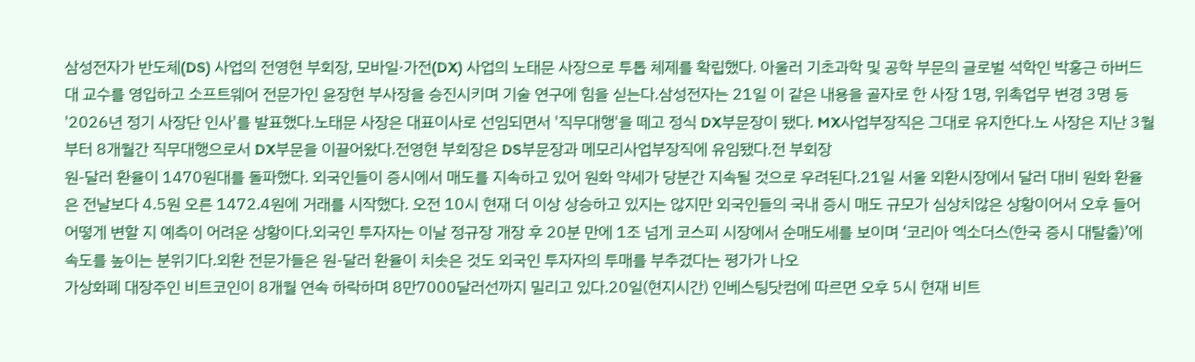삼성전자가 반도체(DS) 사업의 전영현 부회장, 모바일·가전(DX) 사업의 노태문 사장으로 투톱 체제를 확립했다. 아울러 기초과학 및 공학 부문의 글로벌 석학인 박홍근 하버드대 교수를 영입하고 소프트웨어 전문가인 윤장현 부사장을 승진시키며 기술 연구에 힘을 싣는다.삼성전자는 21일 이 같은 내용을 골자로 한 사장 1명, 위촉업무 변경 3명 등 '2026년 정기 사장단 인사'를 발표했다.노태문 사장은 대표이사로 선임되면서 '직무대행'을 떼고 정식 DX부문장이 됐다. MX사업부장직은 그대로 유지한다.노 사장은 지난 3월부터 8개월간 직무대행으로서 DX부문을 이끌어왔다.전영현 부회장은 DS부문장과 메모리사업부장직에 유임됐다.전 부회장
원-달러 환율이 1470원대를 돌파했다. 외국인들이 증시에서 매도를 지속하고 있어 원화 약세가 당분간 지속될 것으로 우려된다.21일 서울 외환시장에서 달러 대비 원화 환율은 전날보다 4.5원 오른 1472.4원에 거래를 시작했다. 오전 10시 현재 더 이상 상승하고 있지는 않지만 외국인들의 국내 증시 매도 규모가 심상치않은 상황이어서 오후 들어 어떻게 변할 지 예측이 어려운 상황이다.외국인 투자자는 이날 정규장 개장 후 20분 만에 1조 넘게 코스피 시장에서 순매도세를 보이며 ‘코리아 엑소더스(한국 증시 대탈출)’에 속도를 높이는 분위기다.외환 전문가들은 원-달러 환율이 치솟은 것도 외국인 투자자의 투매를 부추겼다는 평가가 나오
가상화폐 대장주인 비트코인이 8개월 연속 하락하며 8만7000달러선까지 밀리고 있다.20일(현지시간) 인베스팅닷컴에 따르면 오후 5시 현재 비트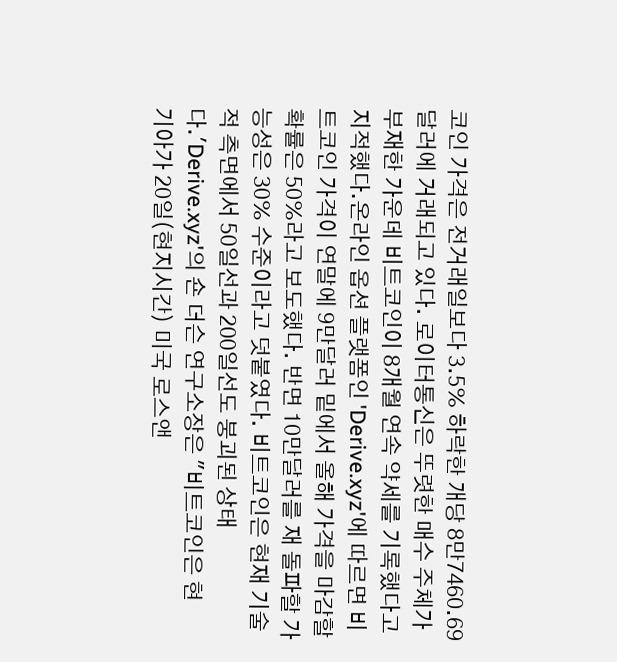코인 가격은 전거래일보다 3.5% 하락한 개당 8만7460.69달러에 거래되고 있다. 로이터통신은 뚜렷한 매수 주체가 부재한 가운데 비트코인이 8개월 연속 약세를 기록했다고 지적했다.온라인 옵션 플랫폼인 'Derive.xyz'에 따르면 비트코인 가격이 연말에 9만달러 밑에서 올해 가격을 마감할 확률은 50%라고 보도했다. 반면 10만달러를 재 돌파할 가능성은 30% 수준이라고 덧붙였다. 비트코인은 현재 기술적 측면에서 50일선과 200일선도 붕괴된 상태다.'Derive.xyz'의 숀 더슨 연구소장은 "비트코인은 현
기아가 20일(현지시간) 미국 로스앤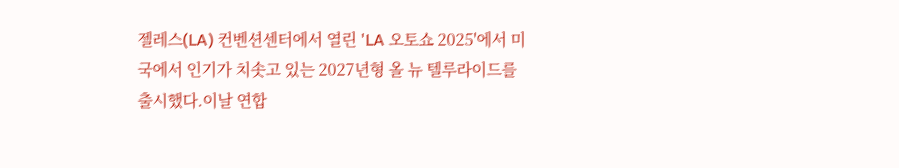젤레스(LA) 컨벤션센터에서 열린 'LA 오토쇼 2025'에서 미국에서 인기가 치솟고 있는 2027년형 올 뉴 텔루라이드를 출시했다.이날 연합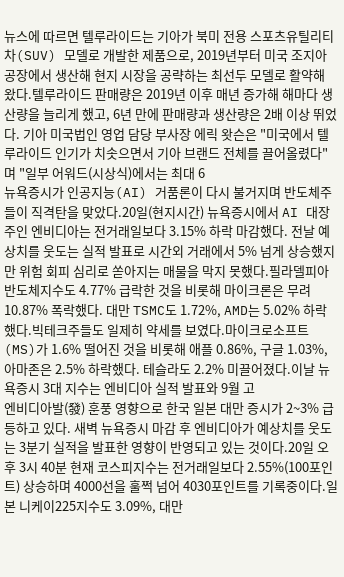뉴스에 따르면 텔루라이드는 기아가 북미 전용 스포츠유틸리티차(SUV) 모델로 개발한 제품으로, 2019년부터 미국 조지아 공장에서 생산해 현지 시장을 공략하는 최선두 모델로 활약해 왔다.텔루라이드 판매량은 2019년 이후 매년 증가해 해마다 생산량을 늘리게 했고, 6년 만에 판매량과 생산량은 2배 이상 뛰었다. 기아 미국법인 영업 담당 부사장 에릭 왓슨은 "미국에서 텔루라이드 인기가 치솟으면서 기아 브랜드 전체를 끌어올렸다"며 "일부 어워드(시상식)에서는 최대 6
뉴욕증시가 인공지능(AI) 거품론이 다시 불거지며 반도체주들이 직격탄을 맞았다.20일(현지시간) 뉴욕증시에서 AI 대장주인 엔비디아는 전거래일보다 3.15% 하락 마감했다. 전날 예상치를 웃도는 실적 발표로 시간외 거래에서 5% 넘게 상승했지만 위험 회피 심리로 쏟아지는 매물을 막지 못했다.필라델피아반도체지수도 4.77% 급락한 것을 비롯해 마이크론은 무려 10.87% 폭락했다. 대만 TSMC도 1.72%, AMD는 5.02% 하락했다.빅테크주들도 일제히 약세를 보였다.마이크로소프트(MS)가 1.6% 떨어진 것을 비롯해 애플 0.86%, 구글 1.03%, 아마존은 2.5% 하락했다. 테슬라도 2.2% 미끌어졌다.이날 뉴욕증시 3대 지수는 엔비디아 실적 발표와 9월 고
엔비디아발(發) 훈풍 영향으로 한국 일본 대만 증시가 2~3% 급등하고 있다. 새벽 뉴욕증시 마감 후 엔비디아가 예상치를 웃도는 3분기 실적을 발표한 영향이 반영되고 있는 것이다.20일 오후 3시 40분 현재 코스피지수는 전거래일보다 2.55%(100포인트) 상승하며 4000선을 훌쩍 넘어 4030포인트를 기록중이다.일본 니케이225지수도 3.09%, 대만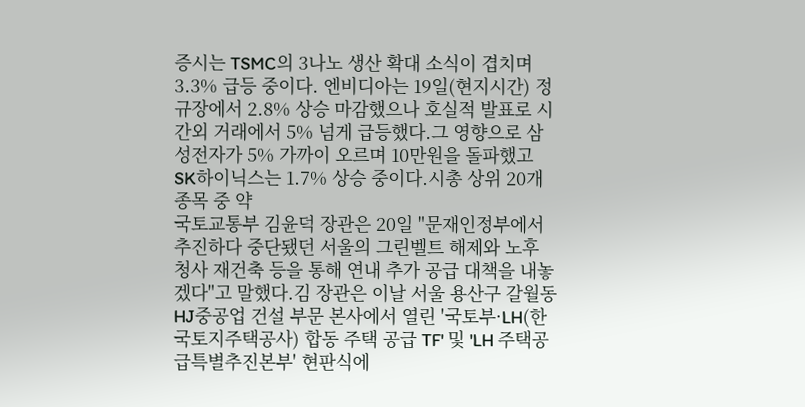증시는 TSMC의 3나노 생산 확대 소식이 겹치며 3.3% 급등 중이다. 엔비디아는 19일(현지시간) 정규장에서 2.8% 상승 마감했으나 호실적 발표로 시간외 거래에서 5% 넘게 급등했다.그 영향으로 삼성전자가 5% 가까이 오르며 10만원을 돌파했고 SK하이닉스는 1.7% 상승 중이다.시총 상위 20개 종목 중 약
국토교통부 김윤덕 장관은 20일 "문재인정부에서 추진하다 중단됐던 서울의 그린벨트 해제와 노후 청사 재건축 등을 통해 연내 추가 공급 대책을 내놓겠다"고 말했다.김 장관은 이날 서울 용산구 갈월동 HJ중공업 건설 부문 본사에서 열린 '국토부·LH(한국토지주택공사) 합동 주택 공급 TF' 및 'LH 주택공급특별추진본부' 현판식에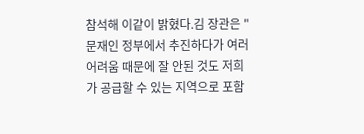참석해 이같이 밝혔다.김 장관은 "문재인 정부에서 추진하다가 여러 어려움 때문에 잘 안된 것도 저희가 공급할 수 있는 지역으로 포함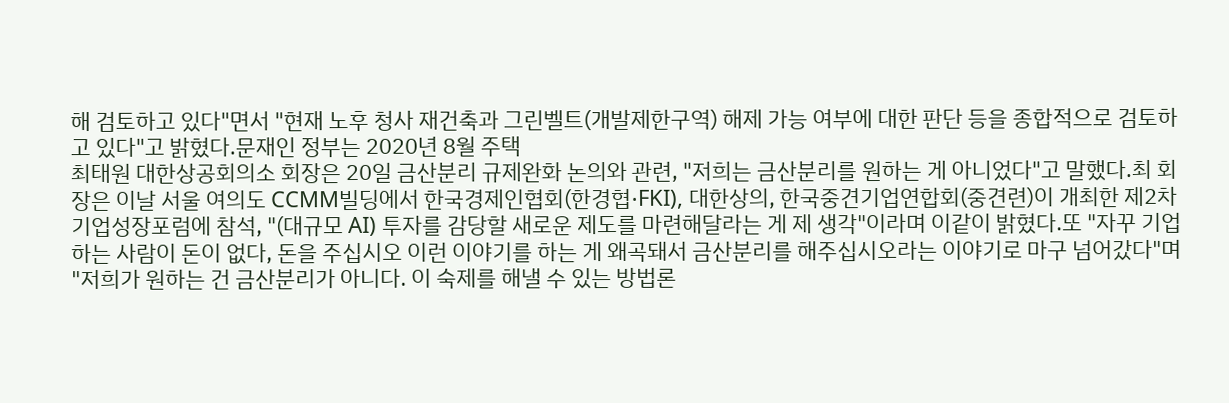해 검토하고 있다"면서 "현재 노후 청사 재건축과 그린벨트(개발제한구역) 해제 가능 여부에 대한 판단 등을 종합적으로 검토하고 있다"고 밝혔다.문재인 정부는 2020년 8월 주택
최태원 대한상공회의소 회장은 20일 금산분리 규제완화 논의와 관련, "저희는 금산분리를 원하는 게 아니었다"고 말했다.최 회장은 이날 서울 여의도 CCMM빌딩에서 한국경제인협회(한경협·FKI), 대한상의, 한국중견기업연합회(중견련)이 개최한 제2차 기업성장포럼에 참석, "(대규모 AI) 투자를 감당할 새로운 제도를 마련해달라는 게 제 생각"이라며 이같이 밝혔다.또 "자꾸 기업 하는 사람이 돈이 없다, 돈을 주십시오 이런 이야기를 하는 게 왜곡돼서 금산분리를 해주십시오라는 이야기로 마구 넘어갔다"며 "저희가 원하는 건 금산분리가 아니다. 이 숙제를 해낼 수 있는 방법론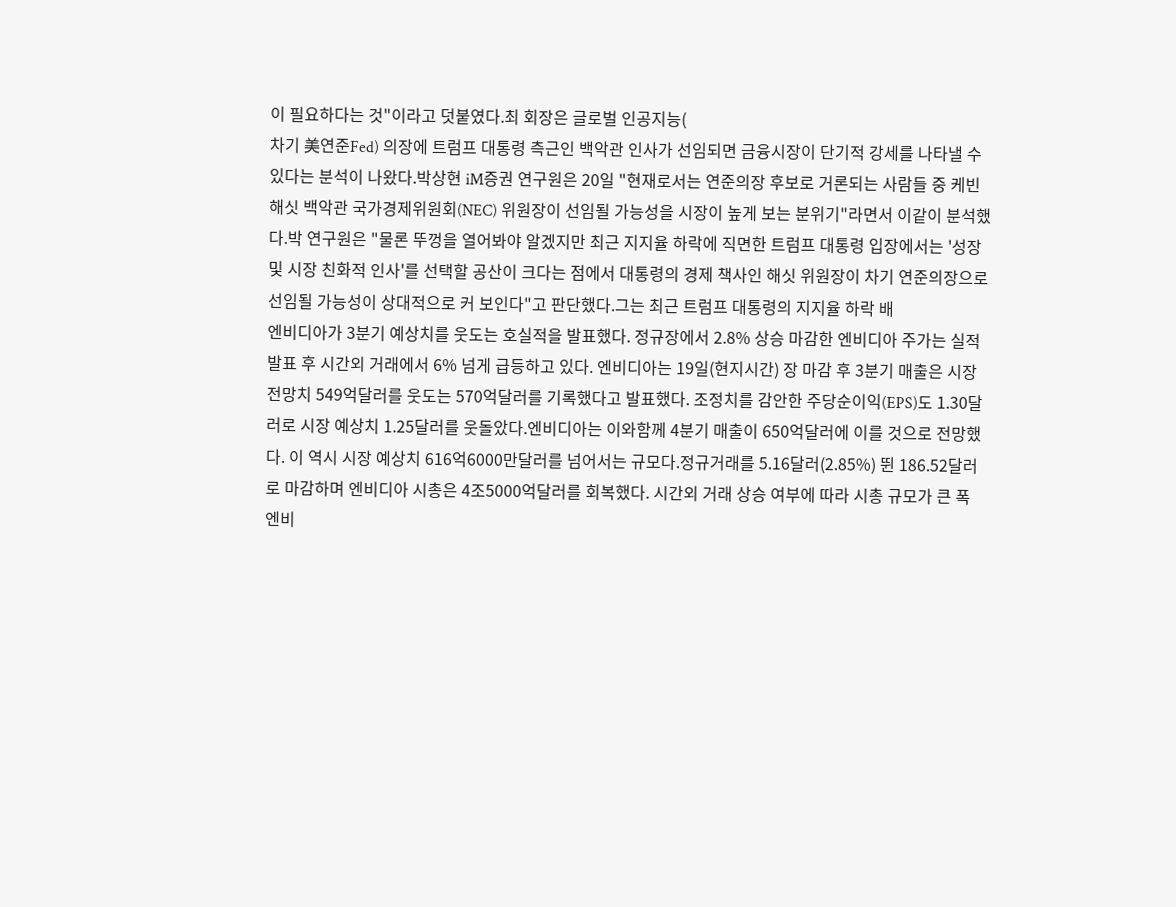이 필요하다는 것"이라고 덧붙였다.최 회장은 글로벌 인공지능(
차기 美연준Fed) 의장에 트럼프 대통령 측근인 백악관 인사가 선임되면 금융시장이 단기적 강세를 나타낼 수 있다는 분석이 나왔다.박상현 iM증권 연구원은 20일 "현재로서는 연준의장 후보로 거론되는 사람들 중 케빈 해싯 백악관 국가경제위원회(NEC) 위원장이 선임될 가능성을 시장이 높게 보는 분위기"라면서 이같이 분석했다.박 연구원은 "물론 뚜껑을 열어봐야 알겠지만 최근 지지율 하락에 직면한 트럼프 대통령 입장에서는 '성장 및 시장 친화적 인사'를 선택할 공산이 크다는 점에서 대통령의 경제 책사인 해싯 위원장이 차기 연준의장으로 선임될 가능성이 상대적으로 커 보인다"고 판단했다.그는 최근 트럼프 대통령의 지지율 하락 배
엔비디아가 3분기 예상치를 웃도는 호실적을 발표했다. 정규장에서 2.8% 상승 마감한 엔비디아 주가는 실적 발표 후 시간외 거래에서 6% 넘게 급등하고 있다. 엔비디아는 19일(현지시간) 장 마감 후 3분기 매출은 시장 전망치 549억달러를 웃도는 570억달러를 기록했다고 발표했다. 조정치를 감안한 주당순이익(EPS)도 1.30달러로 시장 예상치 1.25달러를 웃돌았다.엔비디아는 이와함께 4분기 매출이 650억달러에 이를 것으로 전망했다. 이 역시 시장 예상치 616억6000만달러를 넘어서는 규모다.정규거래를 5.16달러(2.85%) 뛴 186.52달러로 마감하며 엔비디아 시총은 4조5000억달러를 회복했다. 시간외 거래 상승 여부에 따라 시총 규모가 큰 폭
엔비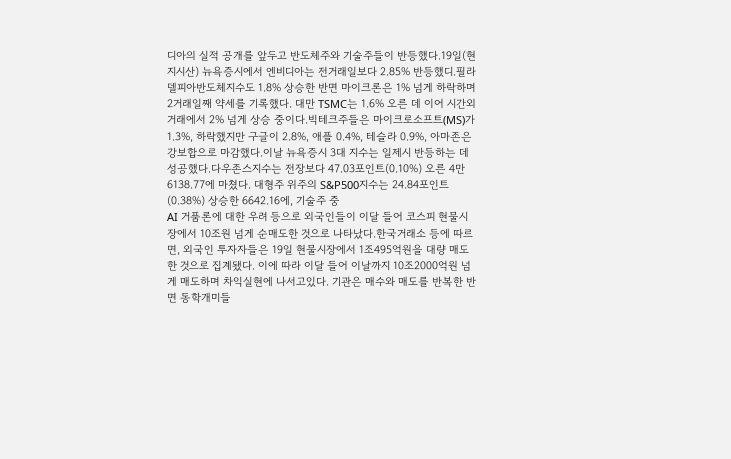디아의 실적 공개를 앞두고 반도체주와 기술주들이 반등했다.19일(현지시산) 뉴욕증시에서 엔비디아는 전거래일보다 2.85% 반등했디.필라델피아반도체지수도 1.8% 상승한 반면 마이크론은 1% 넘게 하락하며 2거래일째 약세를 기록했다. 대만 TSMC는 1.6% 오른 데 이어 시간외거래에서 2% 넘게 상승 중이다.빅테크주들은 마이크로소프트(MS)가 1.3%, 하락했지만 구글이 2.8%, 애플 0.4%, 테슬라 0.9%, 아마존은 강보합으로 마감했다.이날 뉴욕증시 3대 지수는 일제시 반등하는 데 성공했다.다우존스지수는 전장보다 47.03포인트(0.10%) 오른 4만6138.77에 마쳤다. 대형주 위주의 S&P500지수는 24.84포인트(0.38%) 상승한 6642.16에, 기술주 중
AI 거품론에 대한 우려 등으로 외국인들이 이달 들어 코스피 현물시장에서 10조원 넘게 순매도한 것으로 나타났다.한국거래소 등에 따르면, 외국인 투자자들은 19일 현물시장에서 1조495억원을 대량 매도한 것으로 집계됐다. 이에 따라 이달 들어 이날까지 10조2000억원 넘게 매도하며 차익실현에 나서고있다. 기관은 매수와 매도를 반복한 반면 동학개미들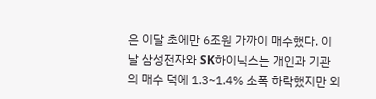은 이달 초에만 6조원 가까이 매수했다. 이날 삼성전자와 SK하이닉스는 개인과 기관의 매수 덕에 1.3~1.4% 소폭 하락했지만 외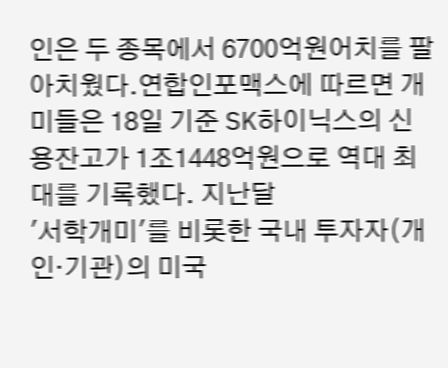인은 두 종목에서 6700억원어치를 팔아치웠다.연합인포맥스에 따르면 개미들은 18일 기준 SK하이닉스의 신용잔고가 1조1448억원으로 역대 최대를 기록했다. 지난달
'서학개미'를 비롯한 국내 투자자(개인·기관)의 미국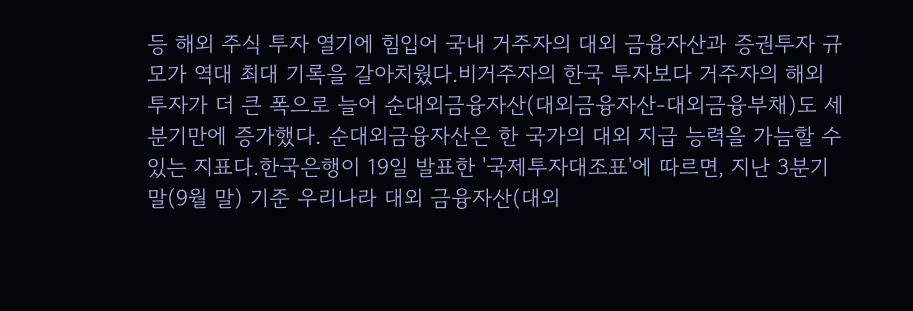등 해외 주식 투자 열기에 힘입어 국내 거주자의 대외 금융자산과 증권투자 규모가 역대 최대 기록을 갈아치웠다.비거주자의 한국 투자보다 거주자의 해외 투자가 더 큰 폭으로 늘어 순대외금융자산(대외금융자산-대외금융부채)도 세 분기만에 증가했다. 순대외금융자산은 한 국가의 대외 지급 능력을 가늠할 수 있는 지표다.한국은행이 19일 발표한 '국제투자대조표'에 따르면, 지난 3분기 말(9월 말) 기준 우리나라 대외 금융자산(대외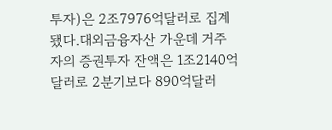투자)은 2조7976억달러로 집계됐다.대외금융자산 가운데 거주자의 증권투자 잔액은 1조2140억달러로 2분기보다 890억달러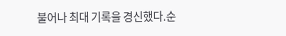불어나 최대 기록을 경신했다.순